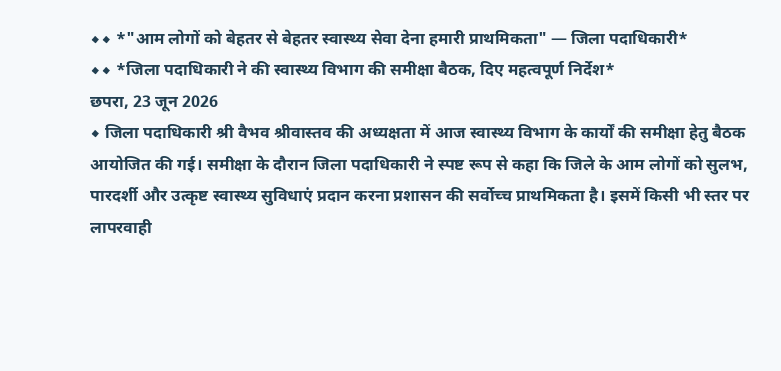◆◆ *"आम लोगों को बेहतर से बेहतर स्वास्थ्य सेवा देना हमारी प्राथमिकता" — जिला पदाधिकारी*
◆◆ *जिला पदाधिकारी ने की स्वास्थ्य विभाग की समीक्षा बैठक, दिए महत्वपूर्ण निर्देश*
छपरा, 23 जून 2026
◆ जिला पदाधिकारी श्री वैभव श्रीवास्तव की अध्यक्षता में आज स्वास्थ्य विभाग के कार्यों की समीक्षा हेतु बैठक आयोजित की गई। समीक्षा के दौरान जिला पदाधिकारी ने स्पष्ट रूप से कहा कि जिले के आम लोगों को सुलभ, पारदर्शी और उत्कृष्ट स्वास्थ्य सुविधाएं प्रदान करना प्रशासन की सर्वोच्च प्राथमिकता है। इसमें किसी भी स्तर पर लापरवाही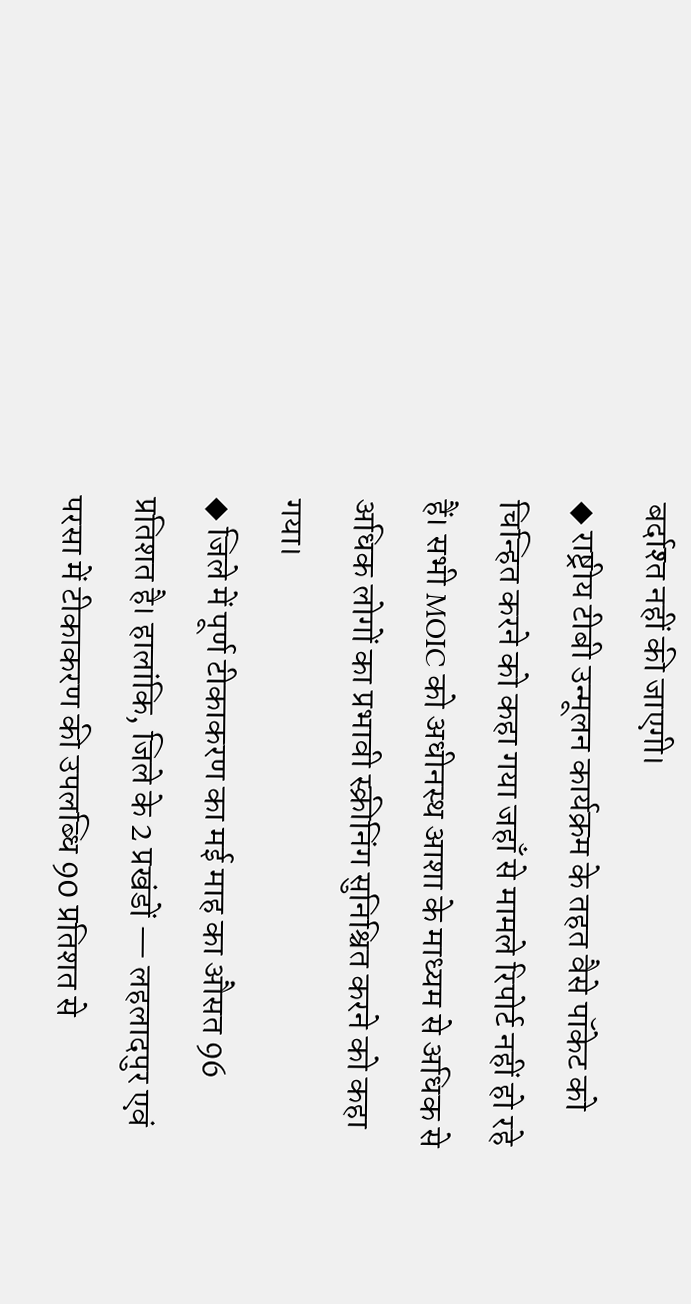बर्दाश्त नहीं की जाएगी।
◆ राष्ट्रीय टीबी उन्मूलन कार्यक्रम के तहत वैसे पॉकेट को चिन्हित करने को कहा गया जहाँ से मामले रिपोर्ट नहीं हो रहे हैं। सभी MOIC को अधीनस्थ आशा के माध्यम से अधिक से अधिक लोगों का प्रभावी स्क्रीनिंग सुनिश्चित करने को कहा गया।
◆ जिले में पूर्ण टीकाकरण का मई माह का औसत 96 प्रतिशत है। हालांकि, जिले के 2 प्रखंडों — लहलादपुर एवं परसा में टीकाकरण की उपलब्धि 90 प्रतिशत से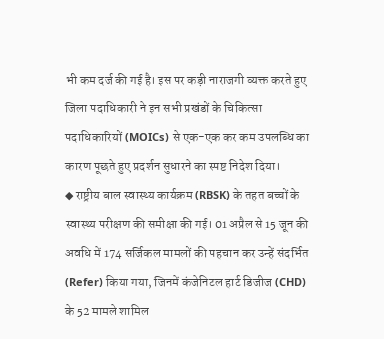भी कम दर्ज की गई है। इस पर कड़ी नाराजगी व्यक्त करते हुए जिला पदाधिकारी ने इन सभी प्रखंडों के चिकित्सा पदाधिकारियों (MOICs) से एक-एक कर कम उपलब्धि का कारण पूछते हुए प्रदर्शन सुधारने का स्पष्ट निदेश दिया।
◆ राष्ट्रीय बाल स्वास्थ्य कार्यक्रम (RBSK) के तहत बच्चों के स्वास्थ्य परीक्षण की समीक्षा की गई। 01 अप्रैल से 15 जून की अवधि में 174 सर्जिकल मामलों की पहचान कर उन्हें संदर्भित (Refer) किया गया, जिनमें कंजेनिटल हार्ट डिजीज (CHD) के 52 मामले शामिल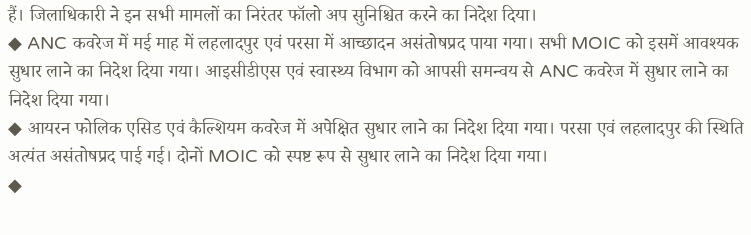हैं। जिलाधिकारी ने इन सभी मामलों का निरंतर फॉलो अप सुनिश्चित करने का निदेश दिया।
◆ ANC कवरेज में मई माह में लहलादपुर एवं परसा में आच्छादन असंतोषप्रद पाया गया। सभी MOIC को इसमें आवश्यक सुधार लाने का निदेश दिया गया। आइसीडीएस एवं स्वास्थ्य विभाग को आपसी समन्वय से ANC कवरेज में सुधार लाने का निदेश दिया गया।
◆ आयरन फोलिक एसिड एवं कैल्शियम कवरेज में अपेक्षित सुधार लाने का निदेश दिया गया। परसा एवं लहलादपुर की स्थिति अत्यंत असंतोषप्रद पाई गई। दोनों MOIC को स्पष्ट रूप से सुधार लाने का निदेश दिया गया।
◆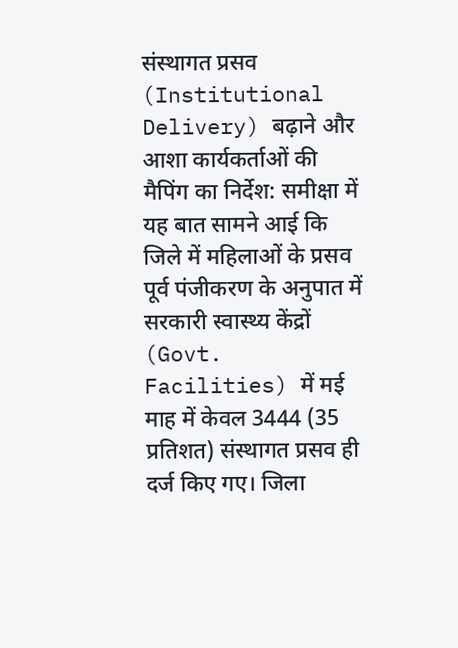संस्थागत प्रसव (Institutional Delivery) बढ़ाने और आशा कार्यकर्ताओं की मैपिंग का निर्देश: समीक्षा में यह बात सामने आई कि जिले में महिलाओं के प्रसव पूर्व पंजीकरण के अनुपात में सरकारी स्वास्थ्य केंद्रों (Govt. Facilities) में मई माह में केवल 3444 (35 प्रतिशत) संस्थागत प्रसव ही दर्ज किए गए। जिला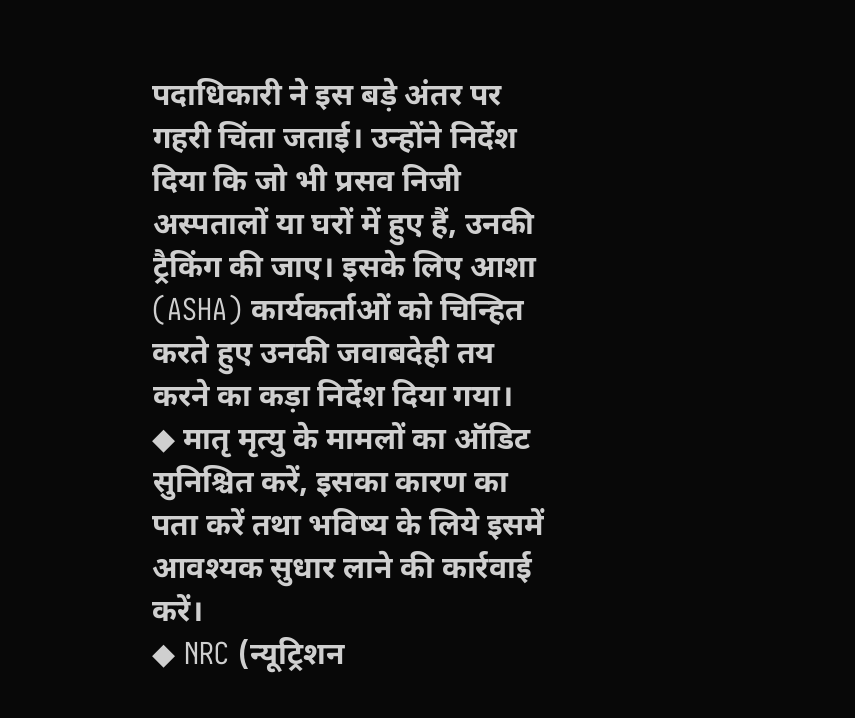पदाधिकारी ने इस बड़े अंतर पर गहरी चिंता जताई। उन्होंने निर्देश दिया कि जो भी प्रसव निजी अस्पतालों या घरों में हुए हैं, उनकी ट्रैकिंग की जाए। इसके लिए आशा (ASHA) कार्यकर्ताओं को चिन्हित करते हुए उनकी जवाबदेही तय करने का कड़ा निर्देश दिया गया।
◆ मातृ मृत्यु के मामलों का ऑडिट सुनिश्चित करें, इसका कारण का पता करें तथा भविष्य के लिये इसमें आवश्यक सुधार लाने की कार्रवाई करें।
◆ NRC (न्यूट्रिशन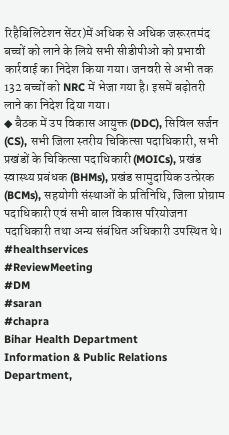रिहैबिलिटेशन सेंटर)में अधिक से अधिक जरूरतमंद बच्चों को लाने के लिये सभी सीडीपीओ को प्रभावी कार्रवाई का निदेश किया गया। जनवरी से अभी तक 132 बच्चों को NRC में भेजा गया है। इसमें बढ़ोतरी लाने का निदेश दिया गया।
◆ बैठक में उप विकास आयुक्त (DDC), सिविल सर्जन (CS), सभी जिला स्तरीय चिकित्सा पदाधिकारी, सभी प्रखंडों के चिकित्सा पदाधिकारी (MOICs), प्रखंड स्वास्थ्य प्रबंधक (BHMs), प्रखंड सामुदायिक उत्प्रेरक (BCMs), सहयोगी संस्थाओं के प्रतिनिधि, जिला प्रोग्राम पदाधिकारी एवं सभी बाल विकास परियोजना पदाधिकारी तथा अन्य संबंधित अधिकारी उपस्थित थे।
#healthservices
#ReviewMeeting
#DM
#saran
#chapra
Bihar Health Department
Information & Public Relations Department,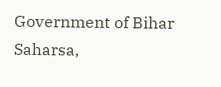Government of Bihar
Saharsa,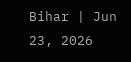Bihar | Jun 23, 2026